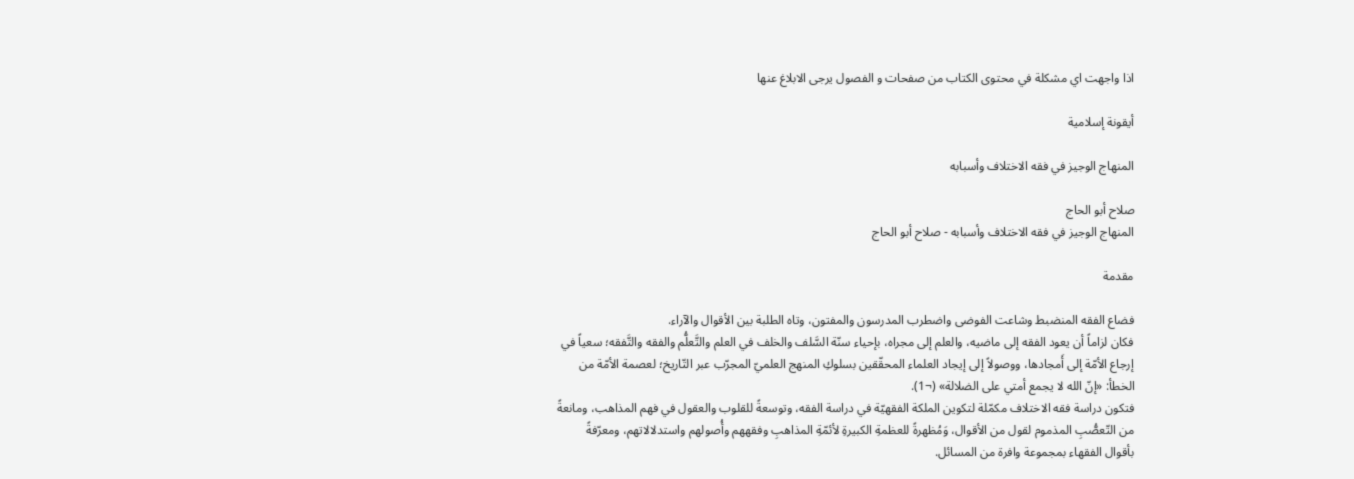اذا واجهت اي مشكلة في محتوى الكتاب من صفحات و الفصول يرجى الابلاغ عنها

أيقونة إسلامية

المنهاج الوجيز في فقه الاختلاف وأسبابه

صلاح أبو الحاج
المنهاج الوجيز في فقه الاختلاف وأسبابه - صلاح أبو الحاج

مقدمة

فضاع الفقه المنضبط وشاعت الفوضى واضطرب المدرسون والمفتون، وتاه الطلبة بين الأقوال والآراء.
فكان لزاماً أن يعود الفقه إلى ماضيه، والعلم إلى مجراه، بإحياء سنّة السَّلف والخلف في العلم والتَّعلُّم والفقه والتَّفقه؛ سعياً في إرجاع الأمّة إلى أَمجادها، ووصولاً إلى إيجاد العلماء المحقّقين بسلوكِ المنهج العلميّ المجرّب عبر التّاريخ؛ لعصمة الأمّة من الخطأ: «إنّ الله لا يجمع أمتي على الضلالة» (¬1).
فتكون دراسة فقه الاختلاف مكمّلة لتكوين الملكة الفقهيّة في دراسة الفقه، وتوسعةً للقلوب والعقول في فهم المذاهب، ومانعةً من التّعصُّبِ المذموم لقول من الأقوال، وَمُظهرةً للعظمةِ الكبيرةِ لأئمّةِ المذاهبِ وفقههم وأُصولهم واستدلالاتهم، ومعرّفةً بأقوال الفقهاء بمجموعة وافرة من المسائل.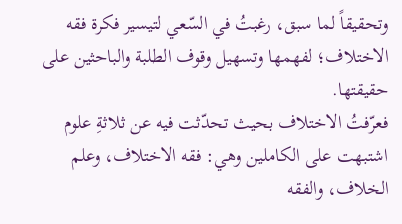وتحقيقاً لما سبق، رغبتُ في السّعي لتيسير فكرة فقه الاختلاف؛ لفهمها وتسهيل وقوف الطلبة والباحثين على حقيقتها.
فعرّفتُ الاختلاف بحيث تحدّثت فيه عن ثلاثةِ علوم اشتبهت على الكاملين وهي: فقه الاختلاف، وعلم الخلاف، والفقه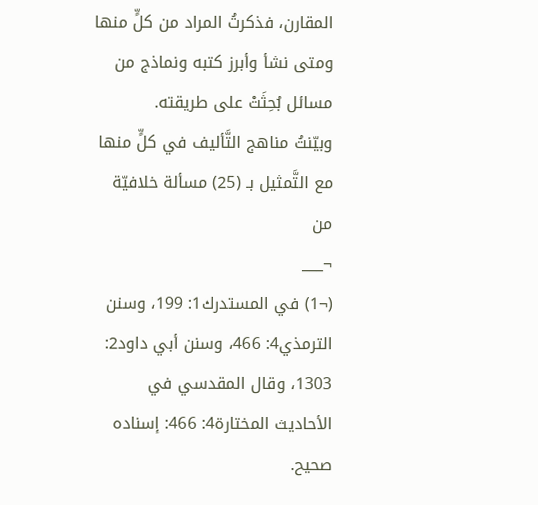المقارن، فذكرتُ المراد من كلٍّ منها ومتى نشأ وأبرز كتبه ونماذج من مسائل بُحِثَتْ على طريقته.
وبيّنتُ مناهج التَّأليف في كلٍّ منها مع التَّمثيل بـ (25) مسألة خلافيّة من
¬___
(¬1) في المستدرك1: 199، وسنن الترمذي4: 466، وسنن أبي داود2: 1303، وقال المقدسي في الأحاديث المختارة4: 466: إسناده صحيح.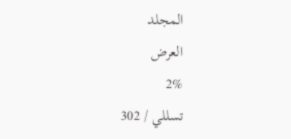المجلد
العرض
2%
تسللي / 302